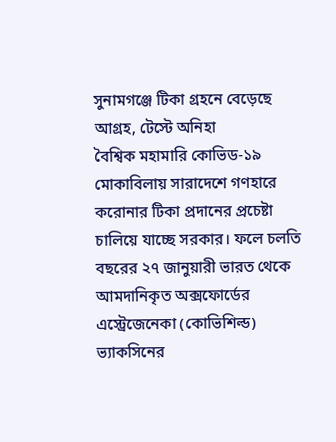সুনামগঞ্জে টিকা গ্রহনে বেড়েছে আগ্রহ, টেস্টে অনিহা
বৈশ্বিক মহামারি কোভিড-১৯ মোকাবিলায় সারাদেশে গণহারে করোনার টিকা প্রদানের প্রচেষ্টা চালিয়ে যাচ্ছে সরকার। ফলে চলতি বছরের ২৭ জানুয়ারী ভারত থেকে আমদানিকৃত অক্সফোর্ডের এস্ট্রেজেনেকা (কোভিশিল্ড) ভ্যাকসিনের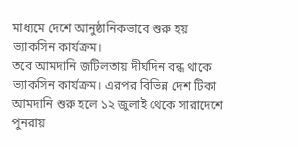মাধ্যমে দেশে আনুষ্ঠানিকভাবে শুরু হয় ভ্যাকসিন কার্যক্রম।
তবে আমদানি জটিলতায় দীর্ঘদিন বন্ধ থাকে ভ্যাকসিন কার্যক্রম। এরপর বিভিন্ন দেশ টিকা আমদানি শুরু হলে ১২ জুলাই থেকে সারাদেশে পুনরায়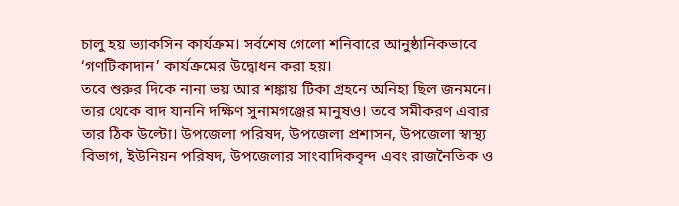চালু হয় ভ্যাকসিন কার্যক্রম। সর্বশেষ গেলো শনিবারে আনুষ্ঠানিকভাবে ‘গণটিকাদান’ কার্যক্রমের উদ্বোধন করা হয়।
তবে শুরুর দিকে নানা ভয় আর শঙ্কায় টিকা গ্রহনে অনিহা ছিল জনমনে। তার থেকে বাদ যাননি দক্ষিণ সুনামগঞ্জের মানুষও। তবে সমীকরণ এবার তার ঠিক উল্টো। উপজেলা পরিষদ, উপজেলা প্রশাসন, উপজেলা স্বাস্থ্য বিভাগ, ইউনিয়ন পরিষদ, উপজেলার সাংবাদিকবৃন্দ এবং রাজনৈতিক ও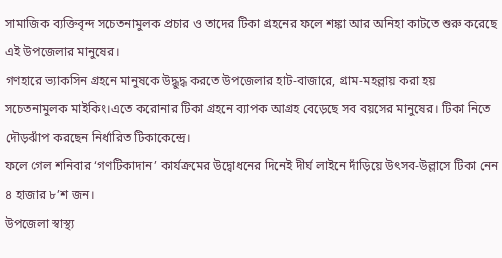সামাজিক ব্যক্তিবৃন্দ সচেতনামুলক প্রচার ও তাদের টিকা গ্রহনের ফলে শঙ্কা আর অনিহা কাটতে শুরু করেছে এই উপজেলার মানুষের।
গণহারে ভ্যাকসিন গ্রহনে মানুষকে উদ্ধুদ্ধ করতে উপজেলার হাট-বাজারে, গ্রাম-মহল্লায় করা হয় সচেতনামুলক মাইকিং।এতে করোনার টিকা গ্রহনে ব্যাপক আগ্রহ বেড়েছে সব বয়সের মানুষের। টিকা নিতে দৌড়ঝাঁপ করছেন নির্ধারিত টিকাকেন্দ্রে।
ফলে গেল শনিবার ‘গণটিকাদান’ কার্যক্রমের উদ্বোধনের দিনেই দীর্ঘ লাইনে দাঁড়িয়ে উৎসব-উল্লাসে টিকা নেন ৪ হাজার ৮’শ জন।
উপজেলা স্বাস্থ্য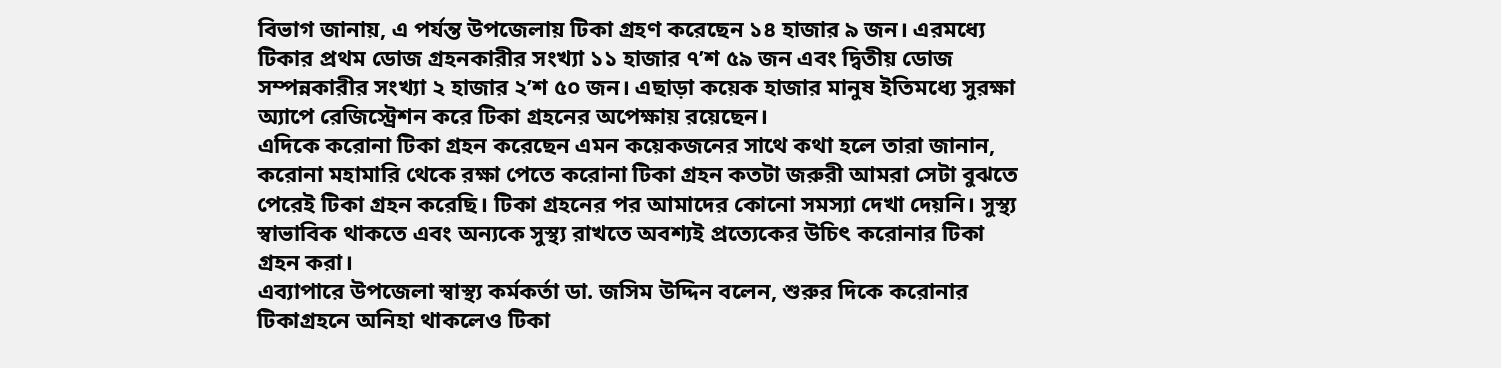বিভাগ জানায়, এ পর্যন্ত উপজেলায় টিকা গ্রহণ করেছেন ১৪ হাজার ৯ জন। এরমধ্যে টিকার প্রথম ডোজ গ্রহনকারীর সংখ্যা ১১ হাজার ৭’শ ৫৯ জন এবং দ্বিতীয় ডোজ সম্পন্নকারীর সংখ্যা ২ হাজার ২’শ ৫০ জন। এছাড়া কয়েক হাজার মানুষ ইতিমধ্যে সুরক্ষা অ্যাপে রেজিস্ট্রেশন করে টিকা গ্রহনের অপেক্ষায় রয়েছেন।
এদিকে করোনা টিকা গ্রহন করেছেন এমন কয়েকজনের সাথে কথা হলে তারা জানান, করোনা মহামারি থেকে রক্ষা পেতে করোনা টিকা গ্রহন কতটা জরুরী আমরা সেটা বুঝতে পেরেই টিকা গ্রহন করেছি। টিকা গ্রহনের পর আমাদের কোনো সমস্যা দেখা দেয়নি। সুস্থ্য স্বাভাবিক থাকতে এবং অন্যকে সুস্থ্য রাখতে অবশ্যই প্রত্যেকের উচিৎ করোনার টিকা গ্রহন করা।
এব্যাপারে উপজেলা স্বাস্থ্য কর্মকর্তা ডা. জসিম উদ্দিন বলেন, শুরুর দিকে করোনার টিকাগ্রহনে অনিহা থাকলেও টিকা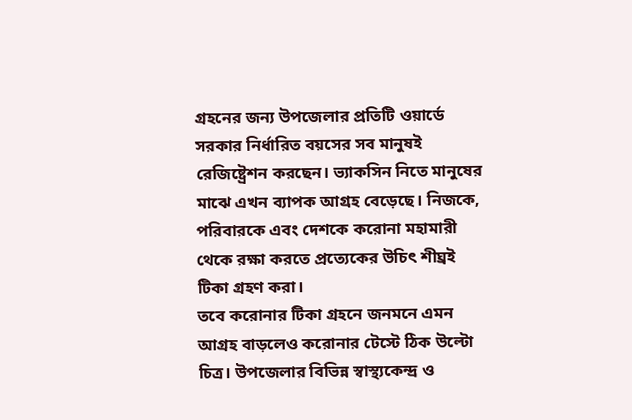গ্রহনের জন্য উপজেলার প্রতিটি ওয়ার্ডে সরকার নির্ধারিত বয়সের সব মানুষই রেজিষ্ট্রেশন করছেন। ভ্যাকসিন নিতে মানুষের মাঝে এখন ব্যাপক আগ্রহ বেড়েছে। নিজকে, পরিবারকে এবং দেশকে করোনা মহামারী থেকে রক্ষা করতে প্রত্যেকের উচিৎ শীঘ্রই টিকা গ্রহণ করা।
তবে করোনার টিকা গ্রহনে জনমনে এমন আগ্রহ বাড়লেও করোনার টেস্টে ঠিক উল্টো চিত্র। উপজেলার বিভিন্ন স্বাস্থ্যকেন্দ্র ও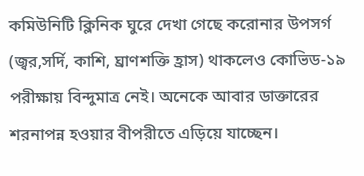কমিউনিটি ক্লিনিক ঘুরে দেখা গেছে করোনার উপসর্গ (জ্বর,সর্দি, কাশি, ঘ্রাণশক্তি হ্রাস) থাকলেও কোভিড-১৯ পরীক্ষায় বিন্দুমাত্র নেই। অনেকে আবার ডাক্তারের শরনাপন্ন হওয়ার বীপরীতে এড়িয়ে যাচ্ছেন।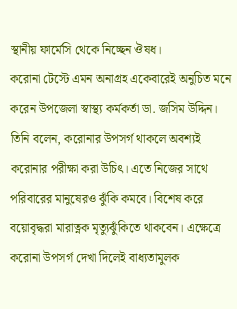স্থানীয় ফার্মেসি থেকে নিচ্ছেন ঔষধ।
করোনা টেস্টে এমন অনাগ্রহ একেবারেই অনুচিত মনে করেন উপজেলা স্বাস্থ্য কর্মকর্তা ডা. জসিম উদ্দিন। তিনি বলেন, করোনার উপসর্গ থাকলে অবশ্যই করোনার পরীক্ষা করা উচিৎ। এতে নিজের সাথে পরিবারের মানুষেরও ঝুঁকি কমবে। বিশেষ করে বয়োবৃদ্ধরা মারাত্নক মৃত্যুঝুঁকিতে থাকবেন। এক্ষেত্রে করোনা উপসর্গ দেখা দিলেই বাধ্যতামুলক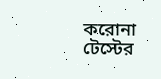করোনা টেস্টের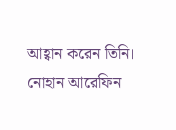আহ্বান করেন তিনি।
নোহান আরেফিন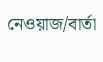নেওয়াজ/বার্তা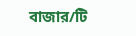বাজার/টি